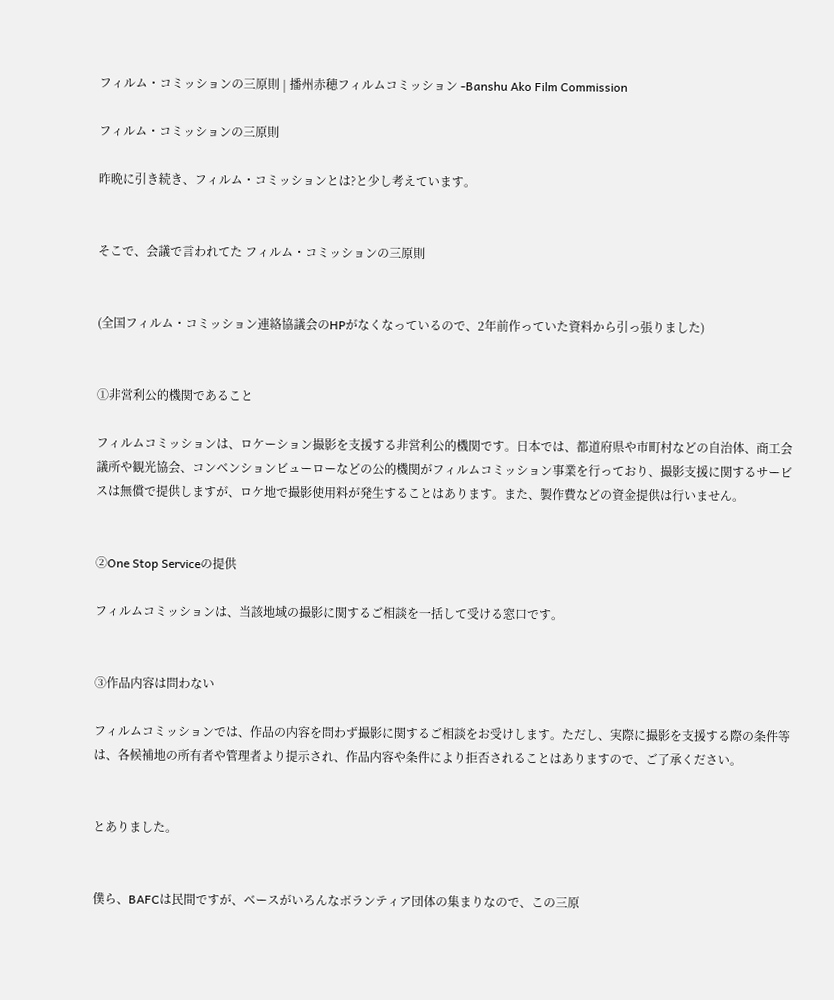フィルム・コミッションの三原則 | 播州赤穂フィルムコミッション -Banshu Ako Film Commission

フィルム・コミッションの三原則

昨晩に引き続き、フィルム・コミッションとは?と少し考えています。


そこで、会議で言われてた フィルム・コミッションの三原則


(全国フィルム・コミッション連絡協議会のHPがなくなっているので、2年前作っていた資料から引っ張りました)


①非営利公的機関であること

フィルムコミッションは、ロケーション撮影を支援する非営利公的機関です。日本では、都道府県や市町村などの自治体、商工会議所や観光協会、コンベンションビューローなどの公的機関がフィルムコミッション事業を行っており、撮影支援に関するサービスは無償で提供しますが、ロケ地で撮影使用料が発生することはあります。また、製作費などの資金提供は行いません。


②One Stop Serviceの提供

フィルムコミッションは、当該地域の撮影に関するご相談を一括して受ける窓口です。


③作品内容は問わない

フィルムコミッションでは、作品の内容を問わず撮影に関するご相談をお受けします。ただし、実際に撮影を支援する際の条件等は、各候補地の所有者や管理者より提示され、作品内容や条件により拒否されることはありますので、ご了承ください。


とありました。


僕ら、BAFCは民間ですが、ベースがいろんなボランティア団体の集まりなので、この三原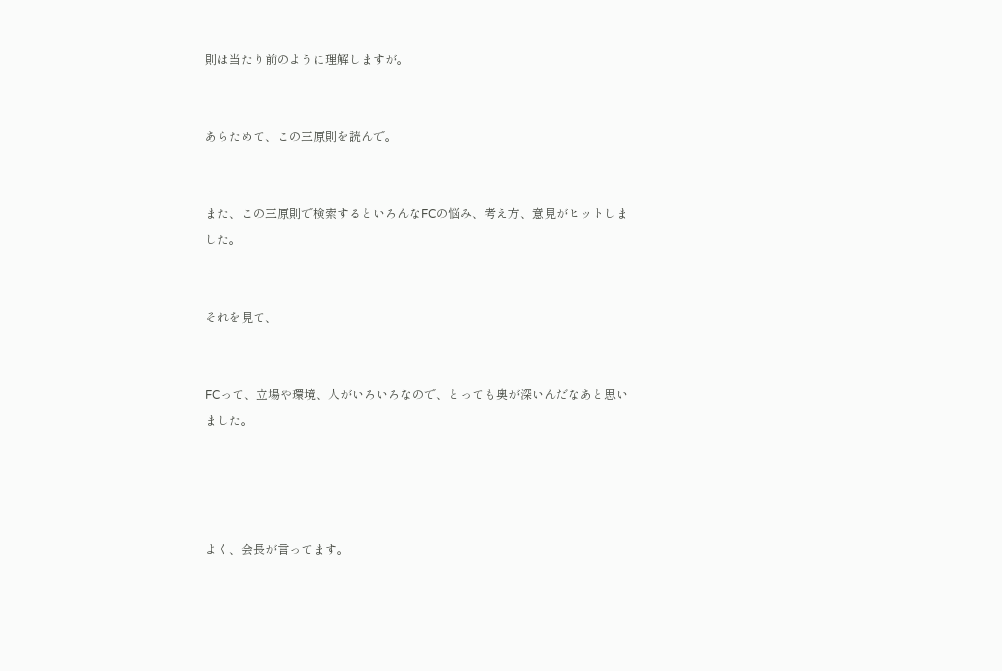則は当たり前のように理解しますが。


あらためて、この三原則を読んで。


また、この三原則で検索するといろんなFCの悩み、考え方、意見がヒットしました。


それを見て、


FCって、立場や環境、人がいろいろなので、とっても奥が深いんだなあと思いました。




よく、会長が言ってます。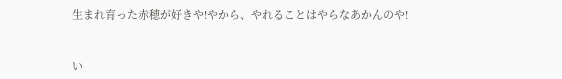生まれ育った赤穂が好きや!やから、やれることはやらなあかんのや!


い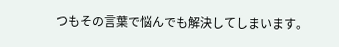つもその言葉で悩んでも解決してしまいます。